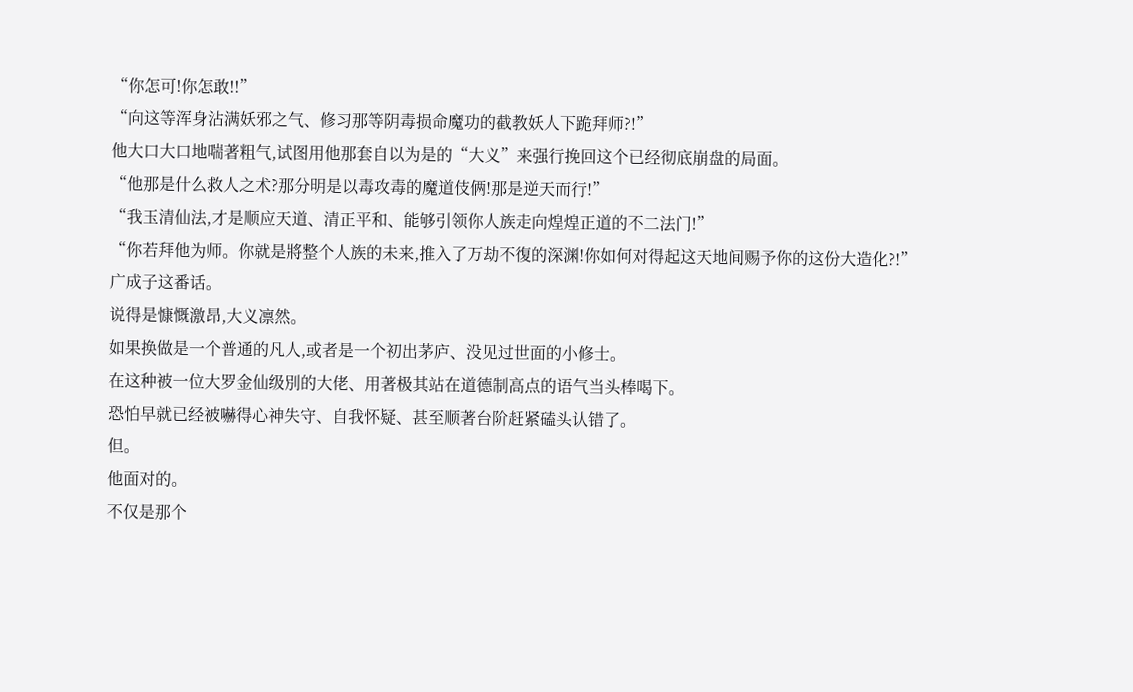“你怎可!你怎敢!!”
“向这等浑身沾满妖邪之气、修习那等阴毒损命魔功的截教妖人下跪拜师?!”
他大口大口地喘著粗气,试图用他那套自以为是的“大义”来强行挽回这个已经彻底崩盘的局面。
“他那是什么救人之术?那分明是以毒攻毒的魔道伎俩!那是逆天而行!”
“我玉清仙法,才是顺应天道、清正平和、能够引领你人族走向煌煌正道的不二法门!”
“你若拜他为师。你就是將整个人族的未来,推入了万劫不復的深渊!你如何对得起这天地间赐予你的这份大造化?!”
广成子这番话。
说得是慷慨激昂,大义凛然。
如果换做是一个普通的凡人,或者是一个初出茅庐、没见过世面的小修士。
在这种被一位大罗金仙级別的大佬、用著极其站在道德制高点的语气当头棒喝下。
恐怕早就已经被嚇得心神失守、自我怀疑、甚至顺著台阶赶紧磕头认错了。
但。
他面对的。
不仅是那个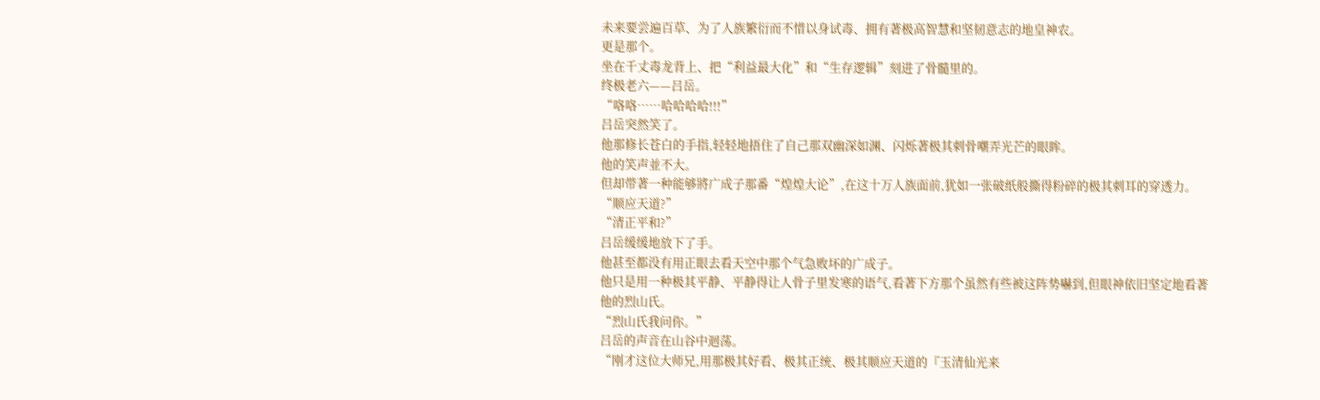未来要尝遍百草、为了人族繁衍而不惜以身试毒、拥有著极高智慧和坚韧意志的地皇神农。
更是那个。
坐在千丈毒龙背上、把“利益最大化”和“生存逻辑”刻进了骨髓里的。
终极老六——吕岳。
“咯咯……哈哈哈哈!!!”
吕岳突然笑了。
他那修长苍白的手指,轻轻地捂住了自己那双幽深如渊、闪烁著极其刺骨嘲弄光芒的眼眸。
他的笑声並不大。
但却带著一种能够將广成子那番“煌煌大论”,在这十万人族面前,犹如一张破纸般撕得粉碎的极其刺耳的穿透力。
“顺应天道?”
“清正平和?”
吕岳缓缓地放下了手。
他甚至都没有用正眼去看天空中那个气急败坏的广成子。
他只是用一种极其平静、平静得让人骨子里发寒的语气,看著下方那个虽然有些被这阵势嚇到,但眼神依旧坚定地看著他的烈山氏。
“烈山氏我问你。”
吕岳的声音在山谷中迴荡。
“刚才这位大师兄,用那极其好看、极其正统、极其顺应天道的『玉清仙光来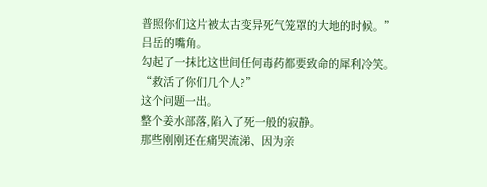普照你们这片被太古变异死气笼罩的大地的时候。”
吕岳的嘴角。
勾起了一抹比这世间任何毒药都要致命的犀利冷笑。
“救活了你们几个人?”
这个问题一出。
整个姜水部落,陷入了死一般的寂静。
那些刚刚还在痛哭流涕、因为亲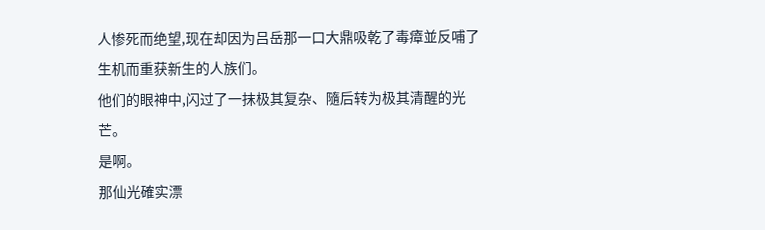人惨死而绝望,现在却因为吕岳那一口大鼎吸乾了毒瘴並反哺了生机而重获新生的人族们。
他们的眼神中,闪过了一抹极其复杂、隨后转为极其清醒的光芒。
是啊。
那仙光確实漂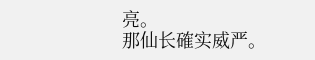亮。
那仙长確实威严。